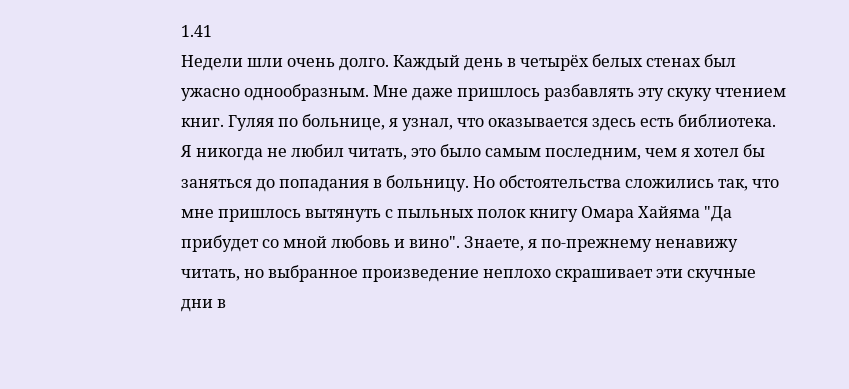1.41
Недели шли очень долго. Каждый день в четырёх белых стенах был ужасно однообразным. Мне даже пришлось разбавлять эту скуку чтением книг. Гуляя по больнице, я узнал, что оказывается здесь есть библиотека. Я никогда не любил читать, это было самым последним, чем я хотел бы заняться до попадания в больницу. Но обстоятельства сложились так, что мне пришлось вытянуть с пыльных полок книгу Омара Хайяма "Да прибудет со мной любовь и вино". Знаете, я по-прежнему ненавижу читать, но выбранное произведение неплохо скрашивает эти скучные дни в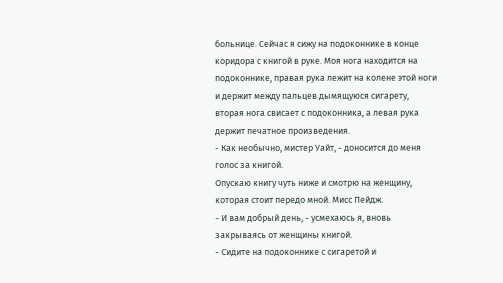больнице. Сейчас я сижу на подоконнике в конце коридора с книгой в руке. Моя нога находится на подоконнике, правая рука лежит на колене этой ноги и держит между пальцев дымящуюся сигарету, вторая нога свисает с подоконника, а левая рука держит печатное произведения.
- Как необычно, мистер Уайт, - доносится до меня голос за книгой.
Опускаю книгу чуть ниже и смотрю на женщину, которая стоит передо мной. Мисс Пейдж.
- И вам добрый день, - усмехаюсь я, вновь закрываясь от женщины книгой.
- Сидите на подоконнике с сигаретой и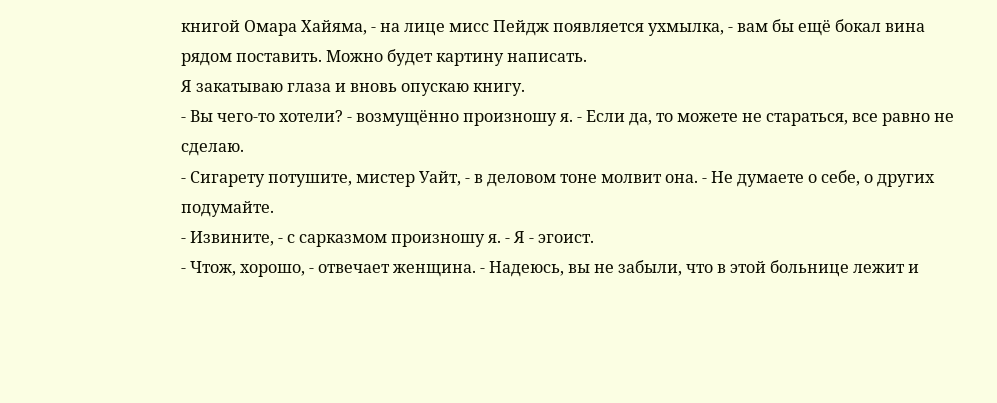книгой Омара Хайяма, - на лице мисс Пейдж появляется ухмылка, - вам бы ещё бокал вина рядом поставить. Можно будет картину написать.
Я закатываю глаза и вновь опускаю книгу.
- Вы чего-то хотели? - возмущённо произношу я. - Если да, то можете не стараться, все равно не сделаю.
- Сигарету потушите, мистер Уайт, - в деловом тоне молвит она. - Не думаете о себе, о других подумайте.
- Извините, - с сарказмом произношу я. - Я - эгоист.
- Чтож, хорошо, - отвечает женщина. - Надеюсь, вы не забыли, что в этой больнице лежит и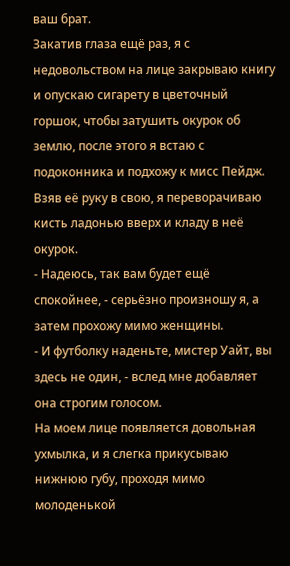ваш брат.
Закатив глаза ещё раз, я с недовольством на лице закрываю книгу и опускаю сигарету в цветочный горшок, чтобы затушить окурок об землю, после этого я встаю с подоконника и подхожу к мисс Пейдж. Взяв её руку в свою, я переворачиваю кисть ладонью вверх и кладу в неё окурок.
- Надеюсь, так вам будет ещё спокойнее, - серьёзно произношу я, а затем прохожу мимо женщины.
- И футболку наденьте, мистер Уайт, вы здесь не один, - вслед мне добавляет она строгим голосом.
На моем лице появляется довольная ухмылка, и я слегка прикусываю нижнюю губу, проходя мимо молоденькой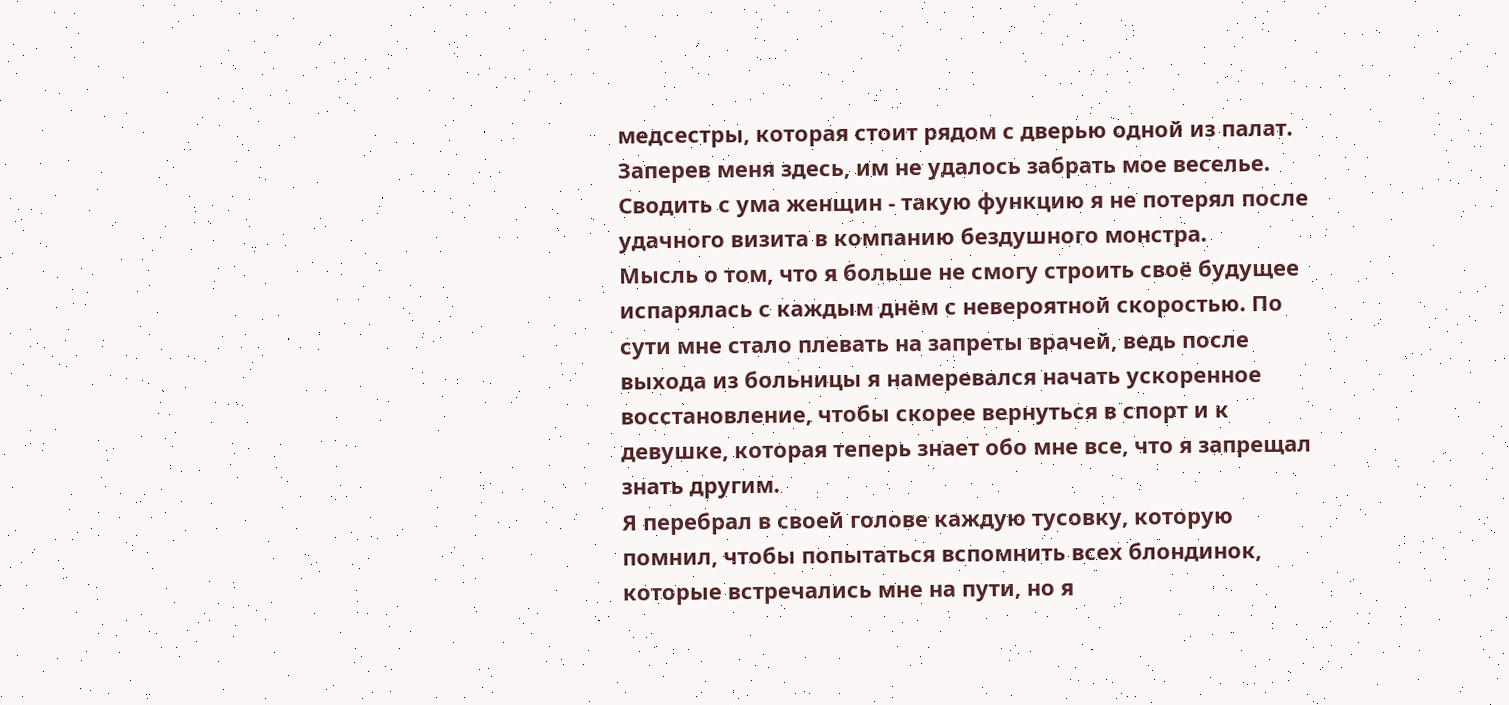медсестры, которая стоит рядом с дверью одной из палат.
Заперев меня здесь, им не удалось забрать мое веселье. Сводить с ума женщин - такую функцию я не потерял после удачного визита в компанию бездушного монстра.
Мысль о том, что я больше не смогу строить своё будущее испарялась с каждым днём с невероятной скоростью. По сути мне стало плевать на запреты врачей, ведь после выхода из больницы я намеревался начать ускоренное восстановление, чтобы скорее вернуться в спорт и к девушке, которая теперь знает обо мне все, что я запрещал знать другим.
Я перебрал в своей голове каждую тусовку, которую помнил, чтобы попытаться вспомнить всех блондинок, которые встречались мне на пути, но я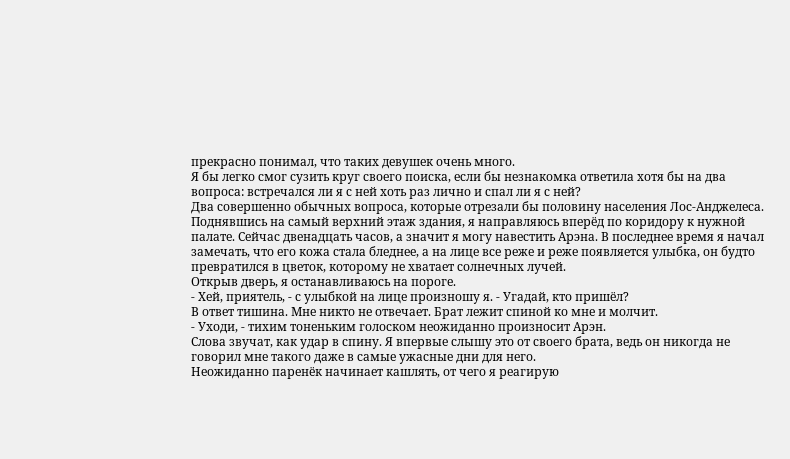прекрасно понимал, что таких девушек очень много.
Я бы легко смог сузить круг своего поиска, если бы незнакомка ответила хотя бы на два вопроса: встречался ли я с ней хоть раз лично и спал ли я с ней?
Два совершенно обычных вопроса, которые отрезали бы половину населения Лос-Анджелеса.
Поднявшись на самый верхний этаж здания, я направляюсь вперёд по коридору к нужной палате. Сейчас двенадцать часов, а значит я могу навестить Арэна. В последнее время я начал замечать, что его кожа стала бледнее, а на лице все реже и реже появляется улыбка, он будто превратился в цветок, которому не хватает солнечных лучей.
Открыв дверь, я останавливаюсь на пороге.
- Хей, приятель, - с улыбкой на лице произношу я. - Угадай, кто пришёл?
В ответ тишина. Мне никто не отвечает. Брат лежит спиной ко мне и молчит.
- Уходи, - тихим тоненьким голоском неожиданно произносит Арэн.
Слова звучат, как удар в спину. Я впервые слышу это от своего брата, ведь он никогда не говорил мне такого даже в самые ужасные дни для него.
Неожиданно паренёк начинает кашлять, от чего я реагирую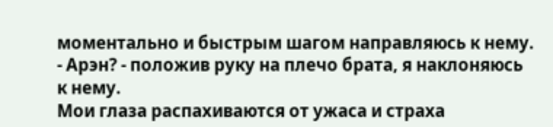моментально и быстрым шагом направляюсь к нему.
- Арэн? - положив руку на плечо брата, я наклоняюсь к нему.
Мои глаза распахиваются от ужаса и страха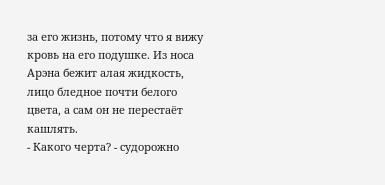за его жизнь, потому что я вижу кровь на его подушке. Из носа Арэна бежит алая жидкость, лицо бледное почти белого цвета, а сам он не перестаёт кашлять.
- Какого черта? - судорожно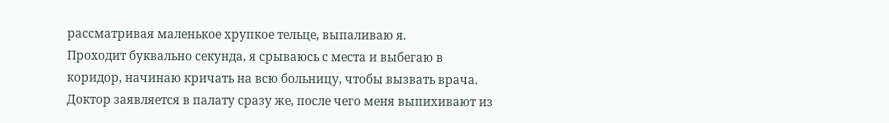рассматривая маленькое хрупкое тельце, выпаливаю я.
Проходит буквально секунда, я срываюсь с места и выбегаю в коридор, начинаю кричать на всю больницу, чтобы вызвать врача. Доктор заявляется в палату сразу же, после чего меня выпихивают из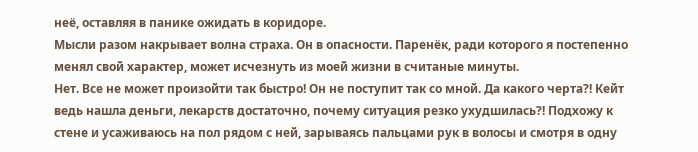неё, оставляя в панике ожидать в коридоре.
Мысли разом накрывает волна страха. Он в опасности. Паренёк, ради которого я постепенно менял свой характер, может исчезнуть из моей жизни в считаные минуты.
Нет. Все не может произойти так быстро! Он не поступит так со мной. Да какого черта?! Кейт ведь нашла деньги, лекарств достаточно, почему ситуация резко ухудшилась?! Подхожу к стене и усаживаюсь на пол рядом с ней, зарываясь пальцами рук в волосы и смотря в одну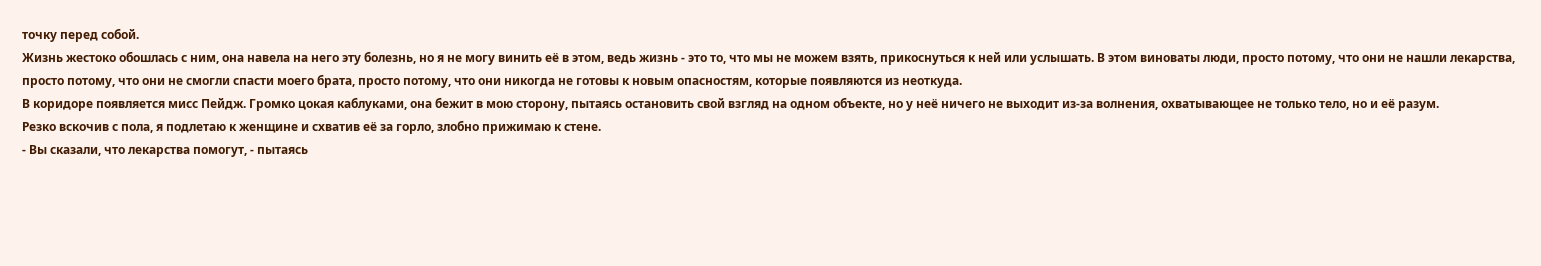точку перед собой.
Жизнь жестоко обошлась с ним, она навела на него эту болезнь, но я не могу винить её в этом, ведь жизнь - это то, что мы не можем взять, прикоснуться к ней или услышать. В этом виноваты люди, просто потому, что они не нашли лекарства, просто потому, что они не смогли спасти моего брата, просто потому, что они никогда не готовы к новым опасностям, которые появляются из неоткуда.
В коридоре появляется мисс Пейдж. Громко цокая каблуками, она бежит в мою сторону, пытаясь остановить свой взгляд на одном объекте, но у неё ничего не выходит из-за волнения, охватывающее не только тело, но и её разум.
Резко вскочив с пола, я подлетаю к женщине и схватив её за горло, злобно прижимаю к стене.
- Вы сказали, что лекарства помогут, - пытаясь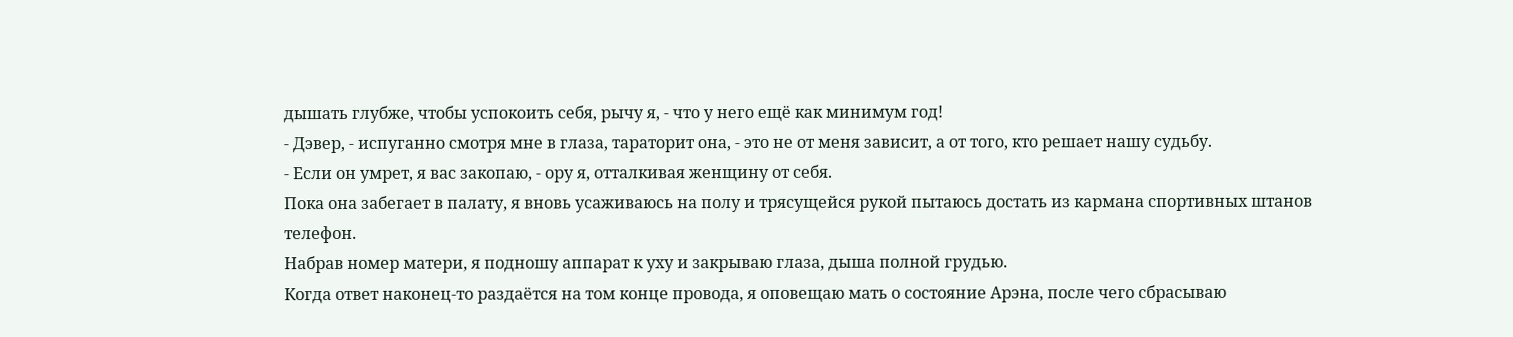дышать глубже, чтобы успокоить себя, рычу я, - что у него ещё как минимум год!
- Дэвер, - испуганно смотря мне в глаза, тараторит она, - это не от меня зависит, а от того, кто решает нашу судьбу.
- Если он умрет, я вас закопаю, - ору я, отталкивая женщину от себя.
Пока она забегает в палату, я вновь усаживаюсь на полу и трясущейся рукой пытаюсь достать из кармана спортивных штанов телефон.
Набрав номер матери, я подношу аппарат к уху и закрываю глаза, дыша полной грудью.
Когда ответ наконец-то раздаётся на том конце провода, я оповещаю мать о состояние Арэна, после чего сбрасываю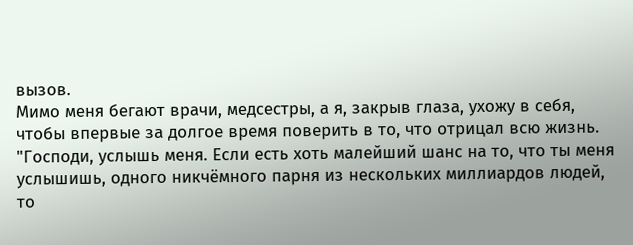вызов.
Мимо меня бегают врачи, медсестры, а я, закрыв глаза, ухожу в себя, чтобы впервые за долгое время поверить в то, что отрицал всю жизнь.
"Господи, услышь меня. Если есть хоть малейший шанс на то, что ты меня услышишь, одного никчёмного парня из нескольких миллиардов людей, то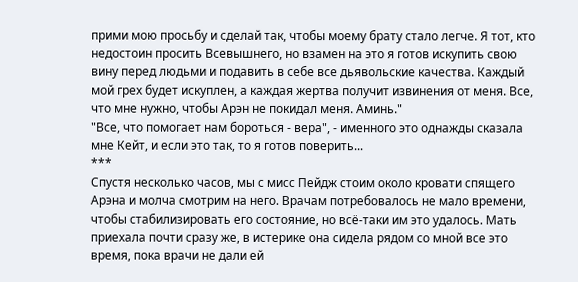прими мою просьбу и сделай так, чтобы моему брату стало легче. Я тот, кто недостоин просить Всевышнего, но взамен на это я готов искупить свою вину перед людьми и подавить в себе все дьявольские качества. Каждый мой грех будет искуплен, а каждая жертва получит извинения от меня. Все, что мне нужно, чтобы Арэн не покидал меня. Аминь."
"Все, что помогает нам бороться - вера", - именного это однажды сказала мне Кейт, и если это так, то я готов поверить...
***
Спустя несколько часов, мы с мисс Пейдж стоим около кровати спящего Арэна и молча смотрим на него. Врачам потребовалось не мало времени, чтобы стабилизировать его состояние, но всё-таки им это удалось. Мать приехала почти сразу же, в истерике она сидела рядом со мной все это время, пока врачи не дали ей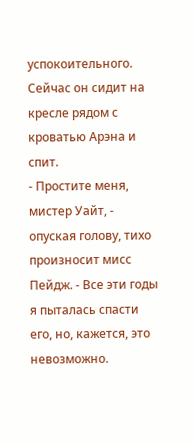успокоительного. Сейчас он сидит на кресле рядом с кроватью Арэна и спит.
- Простите меня, мистер Уайт, - опуская голову, тихо произносит мисс Пейдж. - Все эти годы я пыталась спасти его, но, кажется, это невозможно.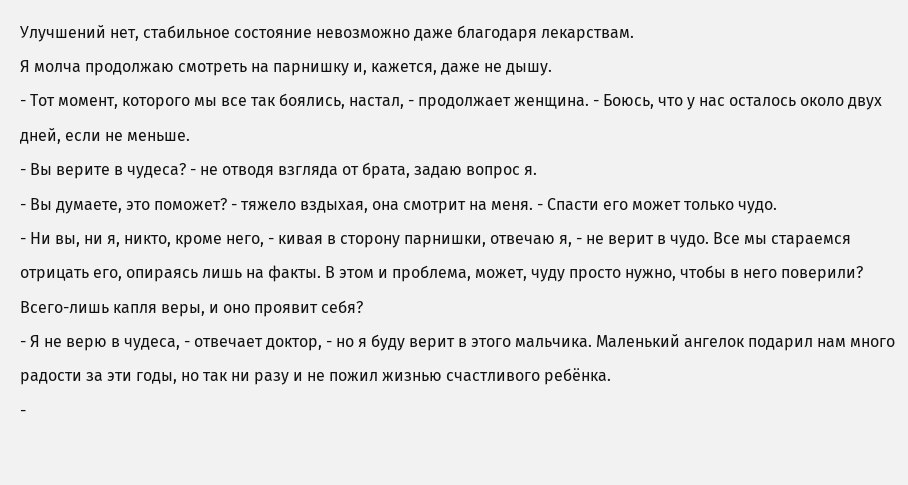Улучшений нет, стабильное состояние невозможно даже благодаря лекарствам.
Я молча продолжаю смотреть на парнишку и, кажется, даже не дышу.
- Тот момент, которого мы все так боялись, настал, - продолжает женщина. - Боюсь, что у нас осталось около двух дней, если не меньше.
- Вы верите в чудеса? - не отводя взгляда от брата, задаю вопрос я.
- Вы думаете, это поможет? - тяжело вздыхая, она смотрит на меня. - Спасти его может только чудо.
- Ни вы, ни я, никто, кроме него, - кивая в сторону парнишки, отвечаю я, - не верит в чудо. Все мы стараемся отрицать его, опираясь лишь на факты. В этом и проблема, может, чуду просто нужно, чтобы в него поверили? Всего-лишь капля веры, и оно проявит себя?
- Я не верю в чудеса, - отвечает доктор, - но я буду верит в этого мальчика. Маленький ангелок подарил нам много радости за эти годы, но так ни разу и не пожил жизнью счастливого ребёнка.
-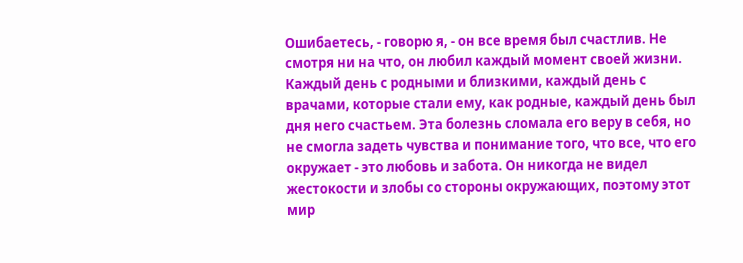Ошибаетесь, - говорю я, - он все время был счастлив. Не смотря ни на что, он любил каждый момент своей жизни. Каждый день с родными и близкими, каждый день с врачами, которые стали ему, как родные, каждый день был дня него счастьем. Эта болезнь сломала его веру в себя, но не смогла задеть чувства и понимание того, что все, что его окружает - это любовь и забота. Он никогда не видел жестокости и злобы со стороны окружающих, поэтому этот мир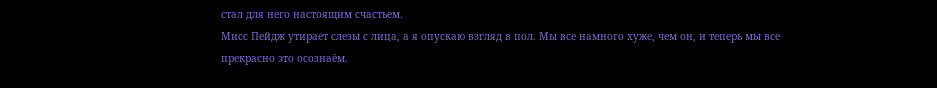стал для него настоящим счастьем.
Мисс Пейдж утирает слезы с лица, а я опускаю взгляд в пол. Мы все намного хуже, чем он, и теперь мы все прекрасно это осознаём.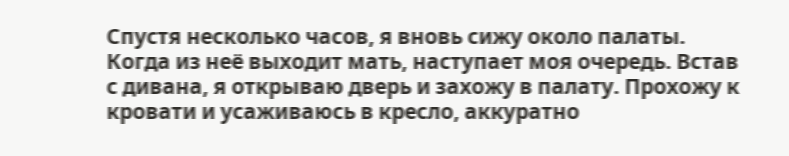Спустя несколько часов, я вновь сижу около палаты. Когда из неё выходит мать, наступает моя очередь. Встав с дивана, я открываю дверь и захожу в палату. Прохожу к кровати и усаживаюсь в кресло, аккуратно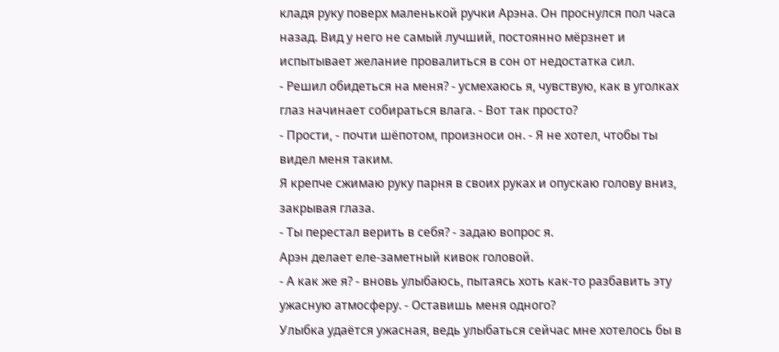кладя руку поверх маленькой ручки Арэна. Он проснулся пол часа назад. Вид у него не самый лучший, постоянно мёрзнет и испытывает желание провалиться в сон от недостатка сил.
- Решил обидеться на меня? - усмехаюсь я, чувствую, как в уголках глаз начинает собираться влага. - Вот так просто?
- Прости, - почти шёпотом, произноси он. - Я не хотел, чтобы ты видел меня таким.
Я крепче сжимаю руку парня в своих руках и опускаю голову вниз, закрывая глаза.
- Ты перестал верить в себя? - задаю вопрос я.
Арэн делает еле-заметный кивок головой.
- А как же я? - вновь улыбаюсь, пытаясь хоть как-то разбавить эту ужасную атмосферу. - Оставишь меня одного?
Улыбка удаётся ужасная, ведь улыбаться сейчас мне хотелось бы в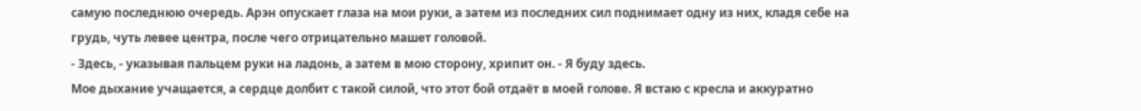самую последнюю очередь. Арэн опускает глаза на мои руки, а затем из последних сил поднимает одну из них, кладя себе на грудь, чуть левее центра, после чего отрицательно машет головой.
- Здесь, - указывая пальцем руки на ладонь, а затем в мою сторону, хрипит он. - Я буду здесь.
Мое дыхание учащается, а сердце долбит с такой силой, что этот бой отдаёт в моей голове. Я встаю с кресла и аккуратно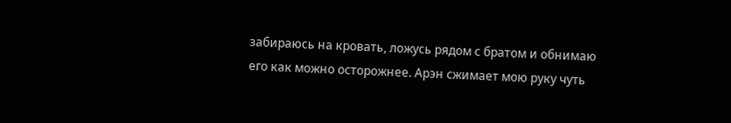забираюсь на кровать, ложусь рядом с братом и обнимаю его как можно осторожнее. Арэн сжимает мою руку чуть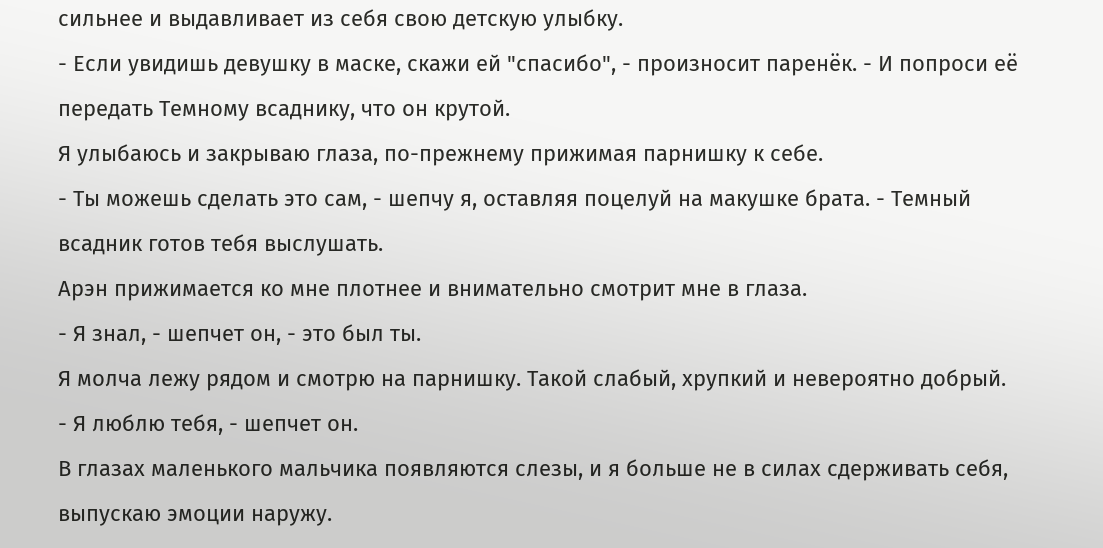сильнее и выдавливает из себя свою детскую улыбку.
- Если увидишь девушку в маске, скажи ей "спасибо", - произносит паренёк. - И попроси её передать Темному всаднику, что он крутой.
Я улыбаюсь и закрываю глаза, по-прежнему прижимая парнишку к себе.
- Ты можешь сделать это сам, - шепчу я, оставляя поцелуй на макушке брата. - Темный всадник готов тебя выслушать.
Арэн прижимается ко мне плотнее и внимательно смотрит мне в глаза.
- Я знал, - шепчет он, - это был ты.
Я молча лежу рядом и смотрю на парнишку. Такой слабый, хрупкий и невероятно добрый.
- Я люблю тебя, - шепчет он.
В глазах маленького мальчика появляются слезы, и я больше не в силах сдерживать себя, выпускаю эмоции наружу.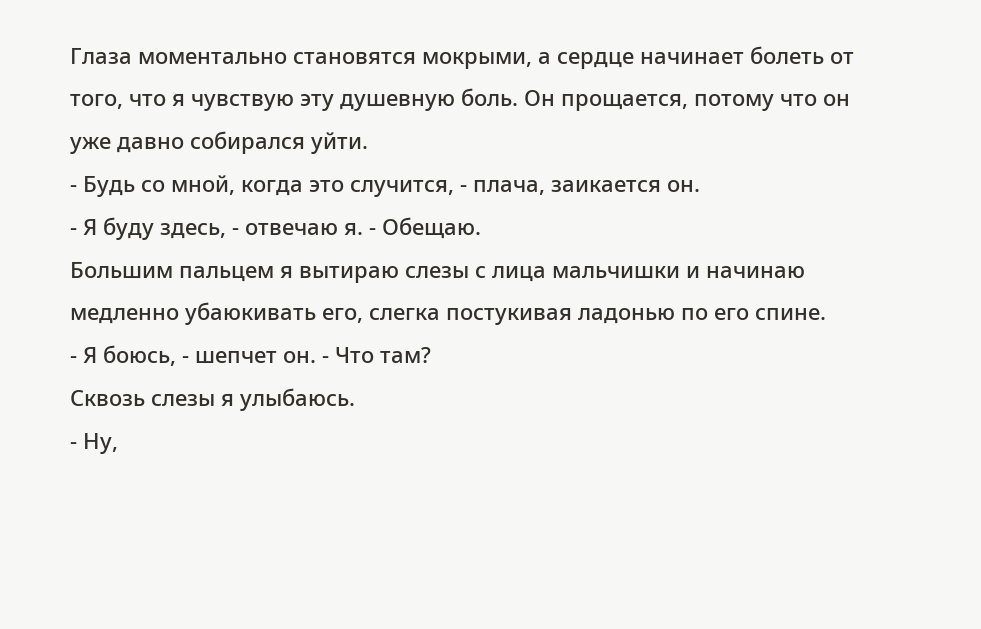Глаза моментально становятся мокрыми, а сердце начинает болеть от того, что я чувствую эту душевную боль. Он прощается, потому что он уже давно собирался уйти.
- Будь со мной, когда это случится, - плача, заикается он.
- Я буду здесь, - отвечаю я. - Обещаю.
Большим пальцем я вытираю слезы с лица мальчишки и начинаю медленно убаюкивать его, слегка постукивая ладонью по его спине.
- Я боюсь, - шепчет он. - Что там?
Сквозь слезы я улыбаюсь.
- Ну,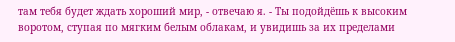там тебя будет ждать хороший мир, - отвечаю я. - Ты подойдёшь к высоким воротом, ступая по мягким белым облакам, и увидишь за их пределами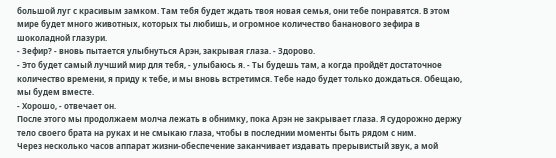большой луг с красивым замком. Там тебя будет ждать твоя новая семья, они тебе понравятся. В этом мире будет много животных, которых ты любишь, и огромное количество бананового зефира в шоколадной глазури.
- Зефир? - вновь пытается улыбнуться Арэн, закрывая глаза. - Здорово.
- Это будет самый лучший мир для тебя, - улыбаюсь я. - Ты будешь там, а когда пройдёт достаточное количество времени, я приду к тебе, и мы вновь встретимся. Тебе надо будет только дождаться. Обещаю, мы будем вместе.
- Хорошо, - отвечает он.
После этого мы продолжаем молча лежать в обнимку, пока Арэн не закрывает глаза. Я судорожно держу тело своего брата на руках и не смыкаю глаза, чтобы в последнии моменты быть рядом с ним.
Через несколько часов аппарат жизни-обеспечение заканчивает издавать прерывистый звук, а мой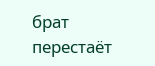брат перестаёт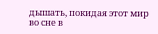дышать, покидая этот мир во сне в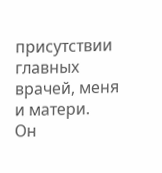присутствии главных врачей, меня и матери.
Он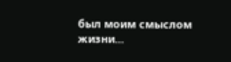был моим смыслом жизни...